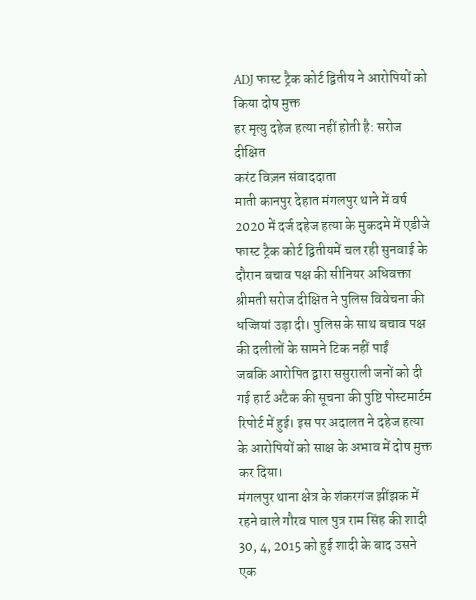ADJ फास्ट ट्रैक कोर्ट द्वितीय ने आरोपियों को किया दोष मुक्त
हर मृत्यु दहेज हत्या नहीं होती है: सरोज दीक्षित
करंट विज़न संवाददाता
माती कानपुर देहात मंगलपुर थाने में वर्ष 2020 में दर्ज दहेज हत्या के मुकदमे में एडीजे फास्ट ट्रैक कोर्ट द्वितीयमें चल रही सुनवाई के दौरान बचाव पक्ष की सीनियर अधिवक्ता श्रीमती सरोज दीक्षित ने पुलिस विवेचना की धज्जियां उड़ा दी। पुलिस के साथ बचाव पक्ष की दलीलों के सामने टिक नहीं पाईं
जबकि आरोपित द्वारा ससुराली जनों को दी गई हार्ट अटैक की सूचना की पुष्टि पोस्टमार्टम रिपोर्ट में हुई। इस पर अदालत ने दहेज हत्या के आरोपियों को साक्ष के अभाव में दोष मुक्त कर दिया।
मंगलपुर थाना क्षेत्र के शंकरगंज झींझक में रहने वाले गौरव पाल पुत्र राम सिंह की शादी 30, 4, 2015 को हुई शादी के बाद उसने एक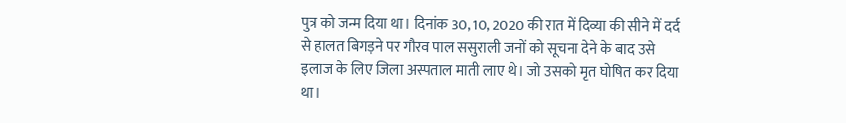पुत्र को जन्म दिया था। दिनांक 30, 10, 2020 की रात में दिव्या की सीने में दर्द से हालत बिगड़ने पर गौरव पाल ससुराली जनों को सूचना देने के बाद उसे इलाज के लिए जिला अस्पताल माती लाए थे। जो उसको मृत घोषित कर दिया था।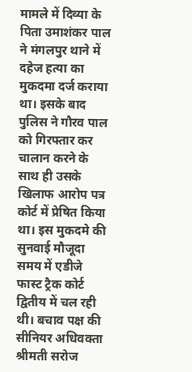मामले में दिव्या के पिता उमाशंकर पाल ने मंगलपुर थाने में दहेज हत्या का मुकदमा दर्ज कराया था। इसके बाद पुलिस ने गौरव पाल को गिरफ्तार कर चालान करने के साथ ही उसके खिलाफ आरोप पत्र कोर्ट में प्रेषित किया था। इस मुकदमे की सुनवाई मौजूदा समय में एडीजे फास्ट ट्रैक कोर्ट द्वितीय में चल रही थी। बचाव पक्ष की सीनियर अधिवक्ता श्रीमती सरोज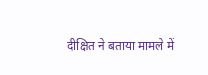दीक्षित ने बताया मामले में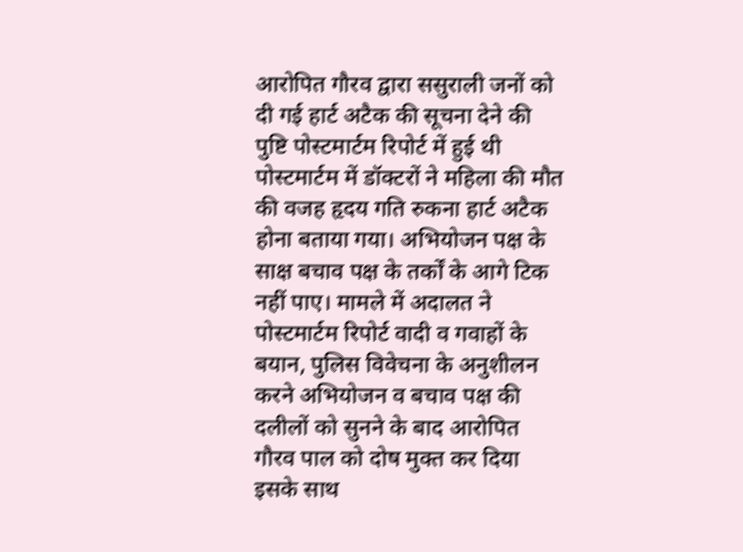आरोपित गौरव द्वारा ससुराली जनों को दी गई हार्ट अटैक की सूचना देने की पुष्टि पोस्टमार्टम रिपोर्ट में हुई थी पोस्टमार्टम में डॉक्टरों ने महिला की मौत की वजह हृदय गति रुकना हार्ट अटैक होना बताया गया। अभियोजन पक्ष के साक्ष बचाव पक्ष के तर्कों के आगे टिक नहीं पाए। मामले में अदालत ने पोस्टमार्टम रिपोर्ट वादी व गवाहों के बयान, पुलिस विवेचना के अनुशीलन करने अभियोजन व बचाव पक्ष की दलीलों को सुनने के बाद आरोपित गौरव पाल को दोष मुक्त कर दिया इसके साथ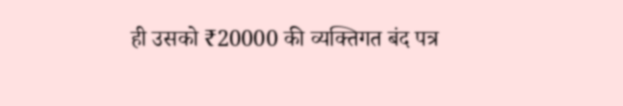ही उसको ₹20000 की व्यक्तिगत बंद पत्र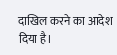दाखिल करने का आदेश दिया है।